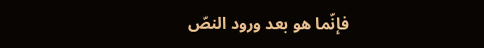فإنّما هو بعد ورود النصّ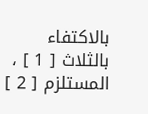بالاكتفاء بالثلاث [ 1 ] ، المستلزم [ 2 ]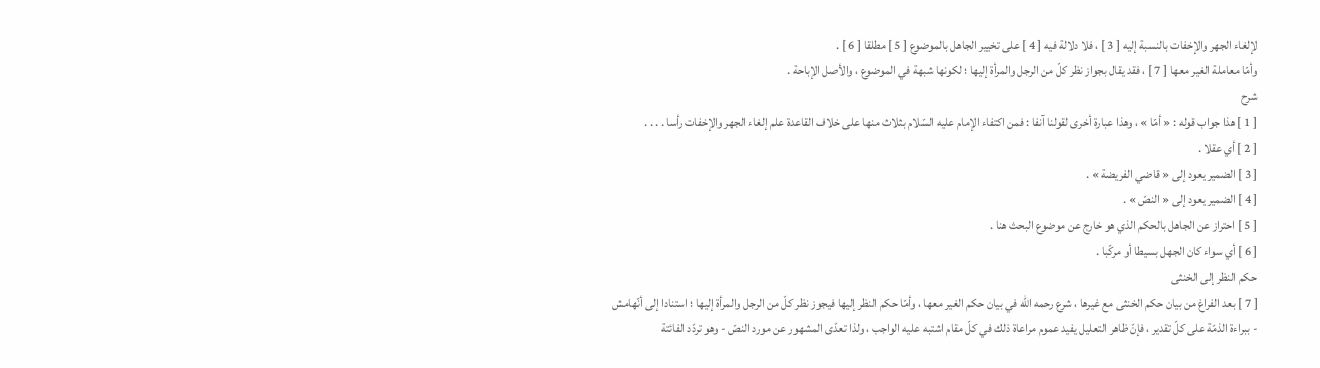لإلغاء الجهر والإخفات بالنسبة إليه [ 3 ] ، فلا دلالة فيه [ 4 ] على تخيير الجاهل بالموضوع [ 5 ] مطلقا [ 6 ] .
وأمّا معاملة الغير معها [ 7 ] ، فقد يقال بجواز نظر كلّ من الرجل والمرأة إليها ؛ لكونها شبهة في الموضوع ، والأصل الإباحة .
شرح
[ 1 ] هذا جواب قوله : « أمّا » ، وهذا عبارة أخرى لقولنا آنفا : فمن اكتفاء الإمام عليه السّلام بثلاث منها على خلاف القاعدة علم إلغاء الجهر والإخفات رأسا . . . .
[ 2 ] أي عقلا .
[ 3 ] الضمير يعود إلى « قاضي الفريضة » .
[ 4 ] الضمير يعود إلى « النصّ » .
[ 5 ] احتراز عن الجاهل بالحكم الذي هو خارج عن موضوع البحث هنا .
[ 6 ] أي سواء كان الجهل بسيطا أو مركّبا .
حكم النظر إلى الخنثى
[ 7 ] بعد الفراغ من بيان حكم الخنثى مع غيرها ، شرع رحمه اللّه في بيان حكم الغير معها ، وأمّا حكم النظر إليها فيجوز نظر كلّ من الرجل والمرأة إليها ؛ استنادا إلى أنّهامش
- ببراءة الذمّة على كلّ تقدير ، فإنّ ظاهر التعليل يفيد عموم مراعاة ذلك في كلّ مقام اشتبه عليه الواجب ، ولذا تعدّى المشهور عن مورد النصّ - وهو تردّد الفائتة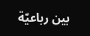بين رباعيّة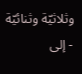وثلاثيّة وثنائيّة - إلى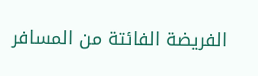الفريضة الفائتة من المسافر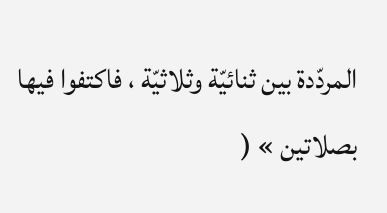المردّدة بين ثنائيّة وثلاثيّة ، فاكتفوا فيها بصلاتين » (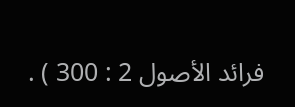فرائد الأصول 2 : 300 ) .